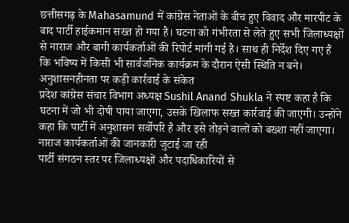छत्तीसगढ़ के Mahasamund में कांग्रेस नेताओं के बीच हुए विवाद और मारपीट के बाद पार्टी हाईकमान सख्त हो गया है। घटना को गंभीरता से लेते हुए सभी जिलाध्यक्षों से नाराज और बागी कार्यकर्ताओं की रिपोर्ट मांगी गई है। साथ ही निर्देश दिए गए हैं कि भविष्य में किसी भी सार्वजनिक कार्यक्रम के दौरान ऐसी स्थिति न बने।
अनुशासनहीनता पर कड़ी कार्रवाई के संकेत
प्रदेश कांग्रेस संचार विभाग अध्यक्ष Sushil Anand Shukla ने स्पष्ट कहा है कि घटना में जो भी दोषी पाया जाएगा, उसके खिलाफ सख्त कार्रवाई की जाएगी। उन्होंने कहा कि पार्टी में अनुशासन सर्वोपरि है और इसे तोड़ने वालों को बख्शा नहीं जाएगा।
नाराज कार्यकर्ताओं की जानकारी जुटाई जा रही
पार्टी संगठन स्तर पर जिलाध्यक्षों और पदाधिकारियों से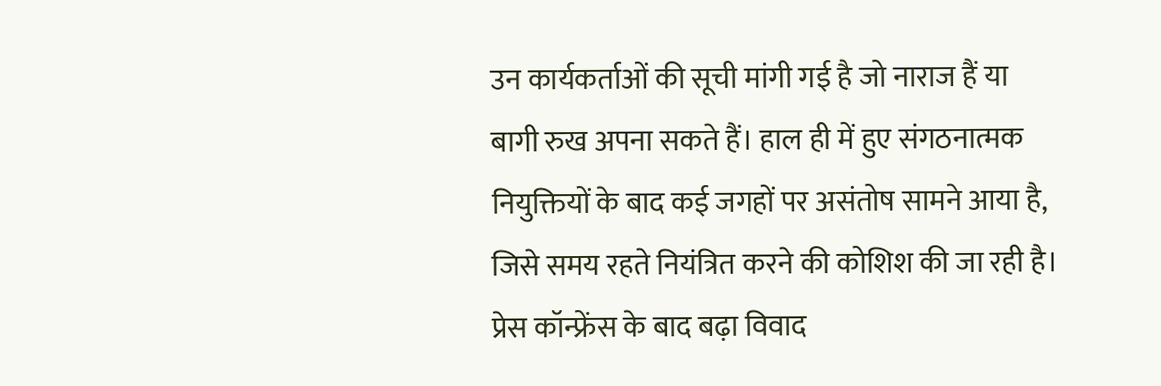उन कार्यकर्ताओं की सूची मांगी गई है जो नाराज हैं या बागी रुख अपना सकते हैं। हाल ही में हुए संगठनात्मक नियुक्तियों के बाद कई जगहों पर असंतोष सामने आया है, जिसे समय रहते नियंत्रित करने की कोशिश की जा रही है।
प्रेस कॉन्फ्रेंस के बाद बढ़ा विवाद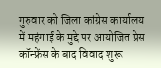गुरुवार को जिला कांग्रेस कार्यालय में महंगाई के मुद्दे पर आयोजित प्रेस कॉन्फ्रेंस के बाद विवाद शुरू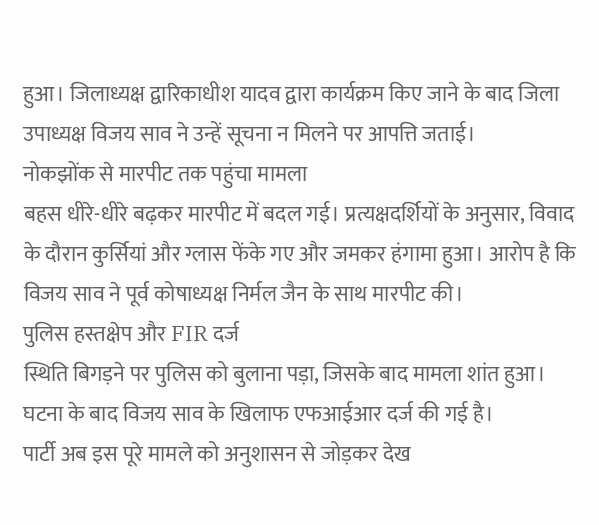हुआ। जिलाध्यक्ष द्वारिकाधीश यादव द्वारा कार्यक्रम किए जाने के बाद जिला उपाध्यक्ष विजय साव ने उन्हें सूचना न मिलने पर आपत्ति जताई।
नोकझोंक से मारपीट तक पहुंचा मामला
बहस धीरे-धीरे बढ़कर मारपीट में बदल गई। प्रत्यक्षदर्शियों के अनुसार, विवाद के दौरान कुर्सियां और ग्लास फेंके गए और जमकर हंगामा हुआ। आरोप है कि विजय साव ने पूर्व कोषाध्यक्ष निर्मल जैन के साथ मारपीट की।
पुलिस हस्तक्षेप और FIR दर्ज
स्थिति बिगड़ने पर पुलिस को बुलाना पड़ा, जिसके बाद मामला शांत हुआ। घटना के बाद विजय साव के खिलाफ एफआईआर दर्ज की गई है।
पार्टी अब इस पूरे मामले को अनुशासन से जोड़कर देख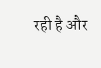रही है और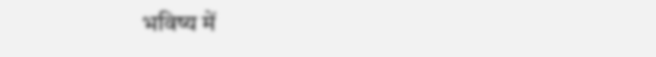भविष्य में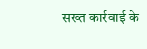सख्त कार्रवाई के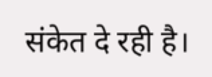संकेत दे रही है।